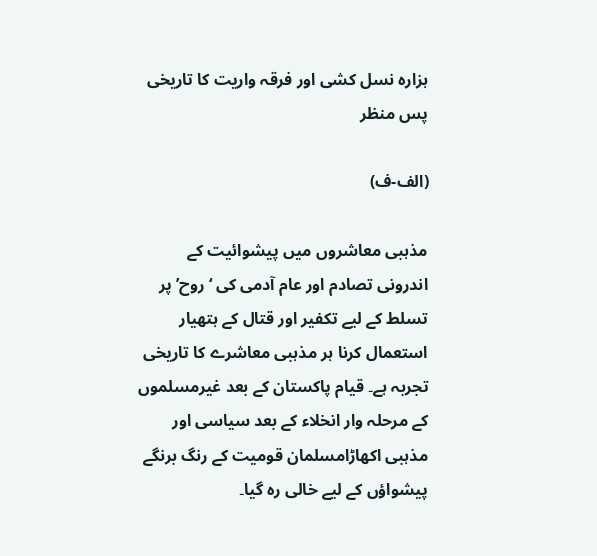ہزارہ نسل کشی اور فرقہ واریت کا تاریخی پس منظر

(الف-ف)

مذہبی معاشروں میں پیشوائیت کے اندرونی تصادم اور عام آدمی کی ‘روح’ پر تسلط کے لیے تکفیر اور قتال کے ہتھیار استعمال کرنا ہر مذہبی معاشرے کا تاریخی تجربہ ہے۔ قیام پاکستان کے بعد غیرمسلموں کے مرحلہ وار انخلاء کے بعد سیاسی اور مذہبی اکھاڑامسلمان قومیت کے رنگ برنگے پیشواؤں کے لیے خالی رہ گیا۔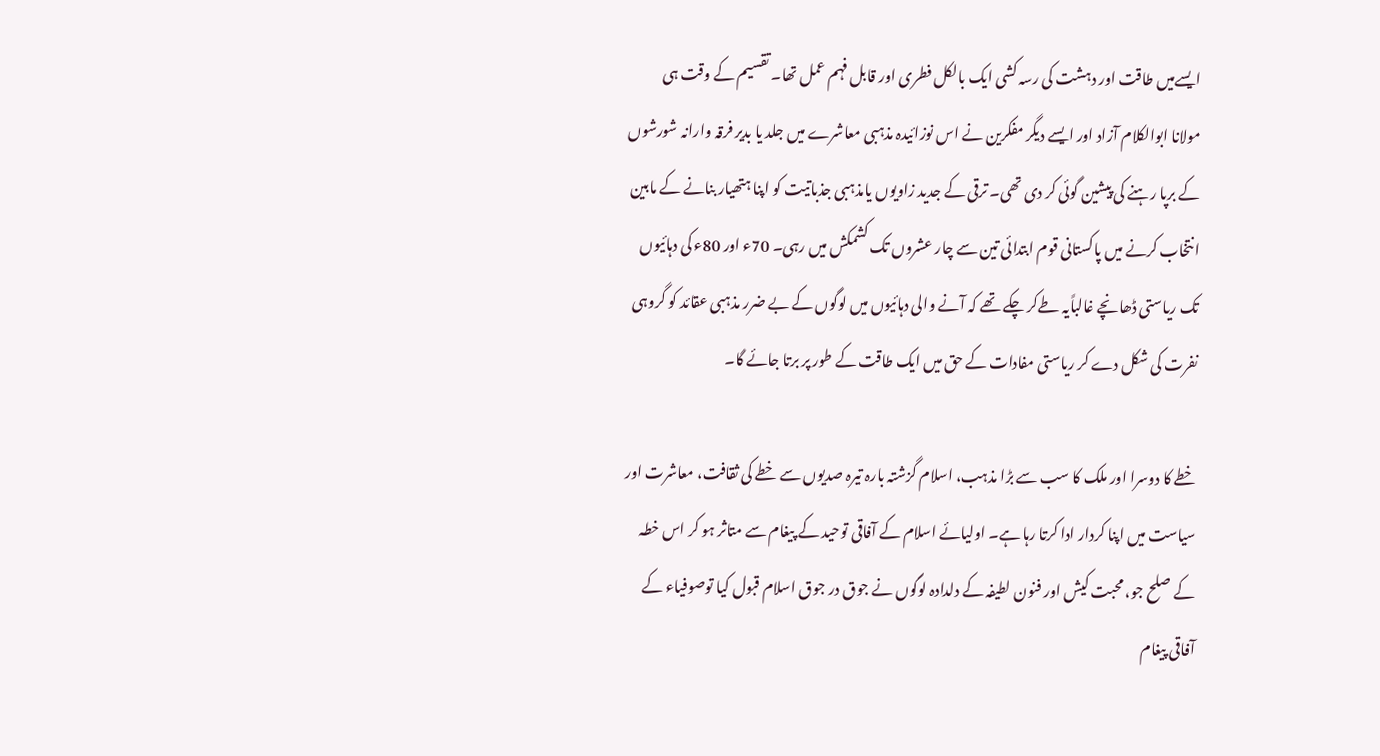ایسےمیں طاقت اور دہشت کی رسہ کشی ایک بالکل فطری اور قابل فہم عمل تھا۔ تقسیم کے وقت ہی مولانا ابوالکلام آزاد اور ایسے دیگر مفکرین نے اس نوزائیدہ مذہبی معاشرے میں جلد یا بدیر فرقہ وارانہ شورشوں کے برپا رہنے کی پیشین گوئی کر دی تھی۔ ترقی کے جدید زاویوں یامذہبی جذباتیت کو اپنا ہتھیار بنانے کے مابین انتخاب کرنے میں پاکستانی قوم ابتدائی تین سے چار عشروں تک کشمکش میں رہی۔ 70ء اور 80ء کی دہائیوں تک ریاستی ڈھانچے غالباًیہ طےکر چکے تھے کہ آنے والی دہائیوں میں لوگوں کے بے ضرر مذہبی عقائد کو گروہی نفرت کی شکل دے کر ریاستی مفادات کے حق میں ایک طاقت کے طور پر برتا جائے گا۔

خطے کا دوسرا اور ملک کا سب سے بڑا مذہب، اسلام گزشتہ بارہ تیرہ صدیوں سے خطے کی ثقافت، معاشرت اور سیاست میں اپنا کردار ادا کرتا رہا ہے۔ اولیائے اسلام کے آفاقی توحید کے پیغام سے متاثر ہو کر اس خطہ کے صلح جو، محبت کیش اور فنون لطیفہ کے دلدادہ لوگوں نے جوق در جوق اسلام قبول کیا توصوفیاء کے آفاقی پیغام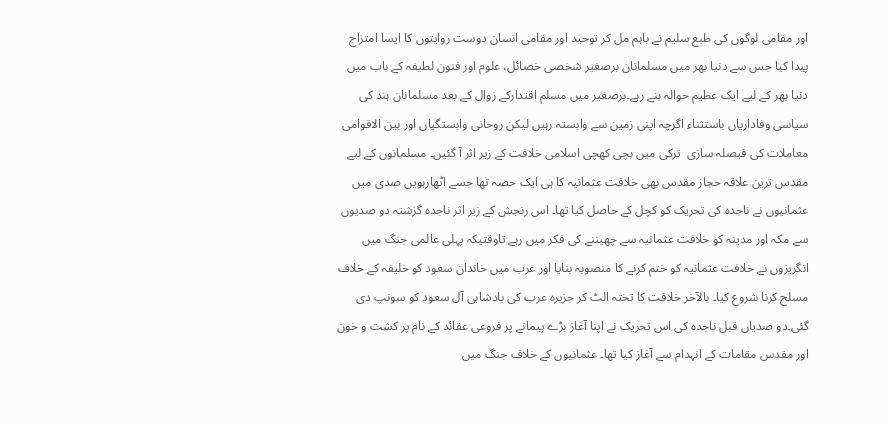اور مقامی لوگوں کی طبع سلیم نے باہم مل کر توحید اور مقامی انسان دوست روایتوں کا ایسا امتزاج پیدا کیا جس سے دنیا بھر میں مسلمانان برصغیر شخصی خصائل، علوم اور فنون لطیفہ کے باب میں دنیا بھر کے لیے ایک عظیم حوالہ بنے رہے۔برصغیر میں مسلم اقتدارکے زوال کے بعد مسلمانان ہند کی سیاسی وفاداریاں باستثناء اگرچہ اپنی زمین سے وابستہ رہیں لیکن روحانی وابستگیاں اور بین الاقوامی معاملات کی فیصلہ سازی  ترکی میں بچی کھچی اسلامی خلافت کے زیر اثر آ گئیں۔ مسلمانوں کے لیے مقدس ترین علاقہ حجاز مقدس بھی خلافت عثمانیہ کا ہی ایک حصہ تھا جسے اٹھارہویں صدی میں عثمانیوں نے ناجدہ کی تحریک کو کچل کے حاصل کیا تھا۔ اس رنجش کے زیر اثر ناجدہ گزشتہ دو صدیوں سے مکہ اور مدینہ کو خلافت عثمانیہ سے چھیننے کی فکر میں رہے تاوقتیکہ پہلی عالمی جنگ میں انگریزوں نے خلافت عثمانیہ کو ختم کرنے کا منصوبہ بنایا اور عرب میں خاندان سعود کو خلیفہ کے خلاف مسلح کرنا شروع کیا۔ بالآخر خلافت کا تختہ الٹ کر جزیرہ عرب کی بادشاہی آل سعود کو سونپ دی گئی۔دو صدیاں قبل ناجدہ کی اس تحریک نے اپنا آغاز بڑے پیمانے پر فروعی عقائد کے نام پر کشت و خون اور مقدس مقامات کے انہدام سے آغاز کیا تھا۔ عثمانیوں کے خلاف جنگ میں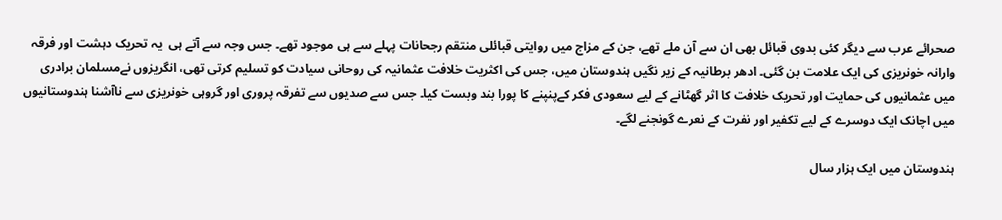صحرائے عرب سے دیگر کئی بدوی قبائل بھی ان سے آن ملے تھے، جن کے مزاج میں روایتی قبائلی منتقم رجحانات پہلے سے ہی موجود تھے۔ جس وجہ سے آتے ہی  یہ تحریک دہشت اور فرقہ وارانہ خونریزی کی ایک علامت بن گئی۔ ادھر برطانیہ کے زیر نگیں ہندوستان میں، جس کی اکثریت خلافت عثمانیہ کی روحانی سیادت کو تسلیم کرتی تھی، انگریزوں نےمسلمان برادری میں عثمانیوں کی حمایت اور تحریک خلافت کا اثر گھٹانے کے لیے سعودی فکر کےپنپنے کا پورا بند وبست کیا۔ جس سے صدیوں سے تفرقہ پروری اور گروہی خونریزی سے ناآشنا ہندوستانیوں میں اچانک ایک دوسرے کے لیے تکفیر اور نفرت کے نعرے گونجنے لگے۔

ہندوستان میں ایک ہزار سال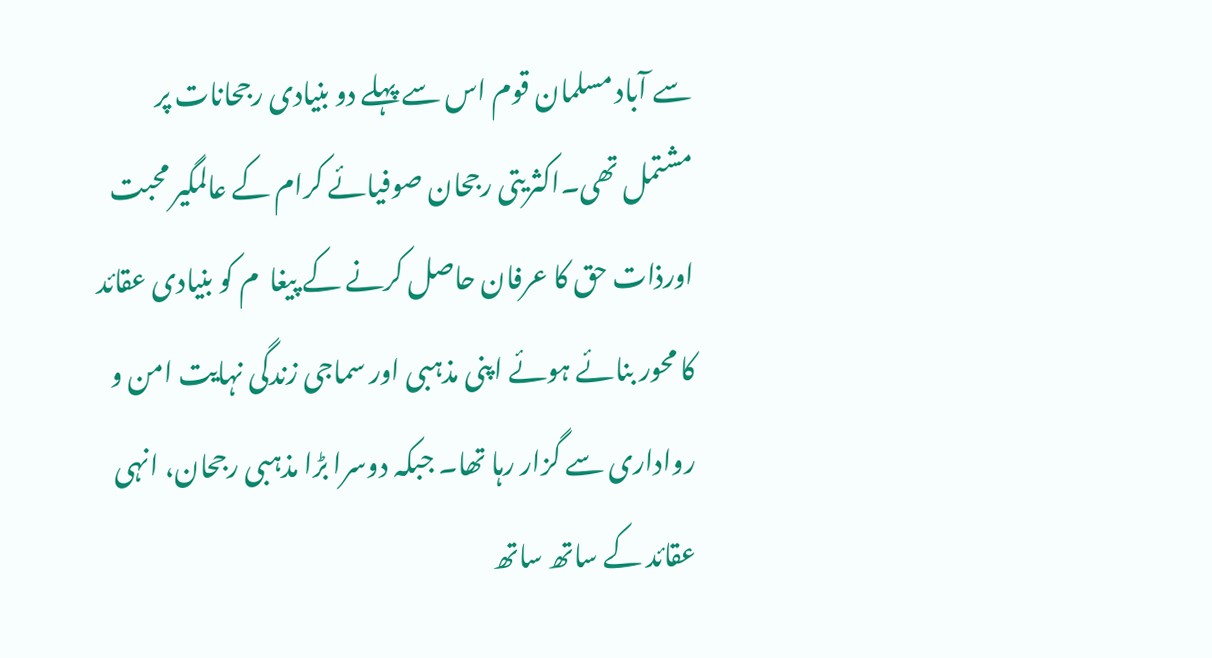سے آباد مسلمان قوم اس سے پہلے دو بنیادی رجحانات پر مشتمل تھی۔اکثریتی رجحان صوفیائے کرام کے عالمگیر محبت اورذات حق کا عرفان حاصل کرنے کے پیغا  م کو بنیادی عقائد کا محور بنائے ہوئے اپنی مذہبی اور سماجی زندگی نہایت امن و رواداری سے گزار رہا تھا۔ جبکہ دوسرا بڑا مذہبی رجحان، انہی عقائد کے ساتھ ساتھ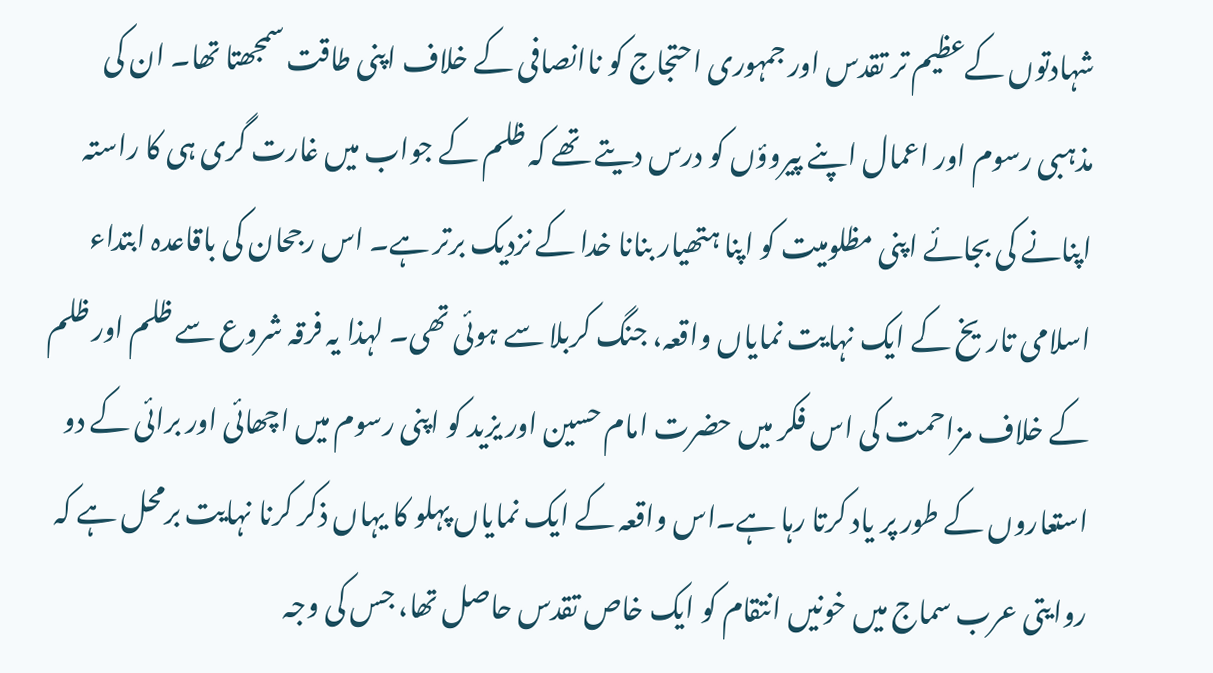شہادتوں کےعظیم تر تقدس اور جمہوری احتجاج کو ناانصافی کے خلاف اپنی طاقت سمجھتا تھا۔ ان کی مذہبی رسوم اور اعمال اپنے پیروؤں کو درس دیتے تھے کہ ظلم کے جواب میں غارت گری ہی کا راستہ اپنانے کی بجائے اپنی مظلومیت کو اپنا ہتھیار بنانا خدا کے نزدیک برتر ہے۔ اس رجحان کی باقاعدہ ابتداء اسلامی تاریخ کے ایک نہایت نمایاں واقعہ، جنگ کربلا سے ہوئی تھی۔ لہذا یہ فرقہ شروع سے ظلم اور ظلم کے خلاف مزاحمت کی اس فکر میں حضرت امام حسین اور یزید کو اپنی رسوم میں اچھائی اور برائی کے دو استعاروں کے طور پر یاد کرتا رہا ہے۔اس واقعہ کے ایک نمایاں پہلو کا یہاں ذکر کرنا نہایت برمحل ہے کہ روایتی عرب سماج میں خونیں انتقام کو ایک خاص تقدس حاصل تھا، جس کی وجہ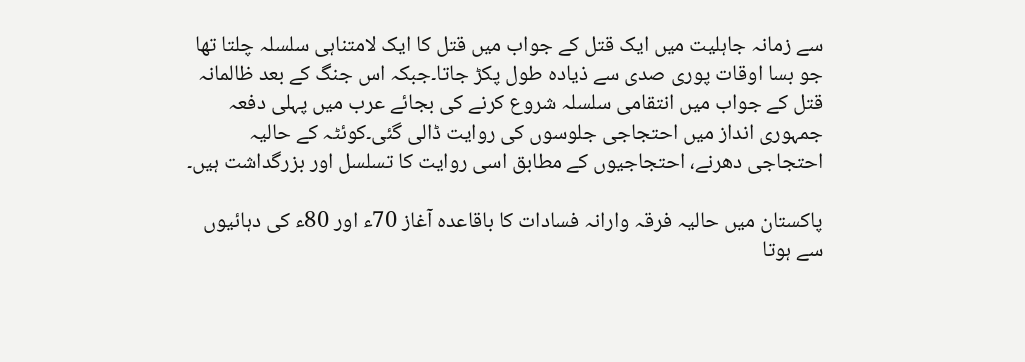سے زمانہ جاہلیت میں ایک قتل کے جواب میں قتل کا ایک لامتناہی سلسلہ چلتا تھا جو بسا اوقات پوری صدی سے ذیادہ طول پکڑ جاتا۔جبکہ اس جنگ کے بعد ظالمانہ قتل کے جواب میں انتقامی سلسلہ شروع کرنے کی بجائے عرب میں پہلی دفعہ جمہوری انداز میں احتجاجی جلوسوں کی روایت ڈالی گئی۔کوئٹہ کے حالیہ احتجاجی دھرنے، احتجاجیوں کے مطابق اسی روایت کا تسلسل اور بزرگداشت ہیں۔

پاکستان میں حالیہ فرقہ وارانہ فسادات کا باقاعدہ آغاز 70ء اور 80ء کی دہائیوں سے ہوتا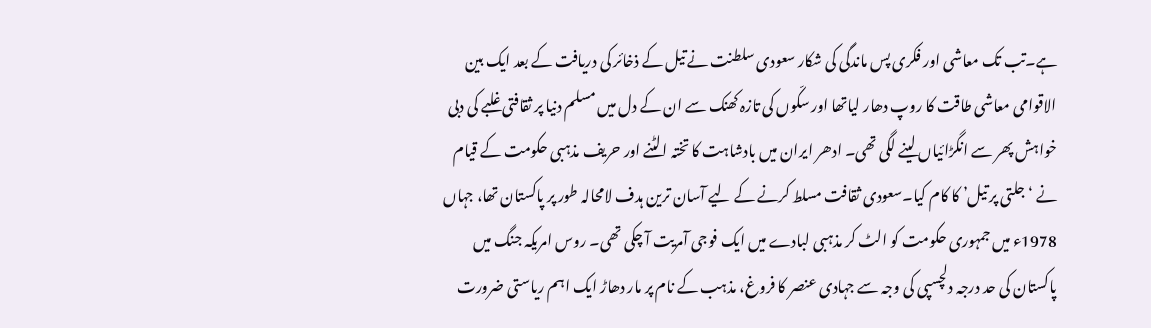ہے۔تب تک معاشی اور فکری پس ماندگی کی شکار سعودی سلطنت نے تیل کے ذخائر کی دریافت کے بعد ایک بین الاقوامی معاشی طاقت کا روپ دھار لیاتھا اور سکّوں کی تازہ کھنک سے ان کے دل میں مسلم دنیا پر ثقافتی غلبے کی دبی خواہش پھر سے انگڑائیاں لینے لگی تھی۔ ادھر ایران میں بادشاہت کا تختہ الٹنے اور حریف مذہبی حکومت کے قیام نے ‘جلتی پر تیل’ کا کام کیا۔سعودی ثقافت مسلط کرنے کے لیے آسان ترین ہدف لامحالہ طور پر پاکستان تھا، جہاں 1978ء میں جمہوری حکومت کو الٹ کر مذہبی لبادے میں ایک فوجی آمریت آ چکی تھی۔ روس امریکہ جنگ میں پاکستان کی حد درجہ دلچسپی کی وجہ سے جہادی عنصر کا فروغ، مذہب کے نام پر مار دھاڑ ایک اہم ریاستی ضرورت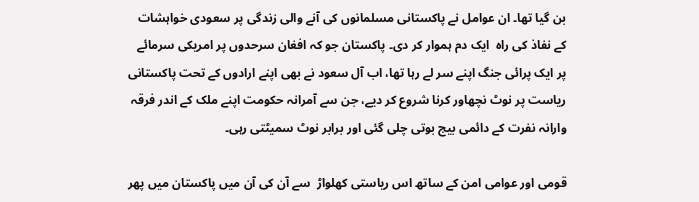بن گیا تھا۔ ان عوامل نے پاکستانی مسلمانوں کی آنے والی زندگی پر سعودی خواہشات کے نفاذ کی راہ  ایک دم ہموار کر دی۔ پاکستان جو کہ افغان سرحدوں پر امریکی سرمائے پر ایک پرائی جنگ اپنے سر لے رہا تھا، اب آل سعود نے بھی اپنے ارادوں کے تحت پاکستانی ریاست پر نوٹ نچھاور کرنا شروع کر دیے، جن سے آمرانہ حکومت اپنے ملک کے اندر فرقہ وارانہ نفرت کے دائمی بیج بوتی چلی گئی اور برابر نوٹ سمیٹتی رہی۔

قومی اور عوامی امن کے ساتھ اس ریاستی کھلواڑ  سے آن کی آن میں پاکستان میں پھر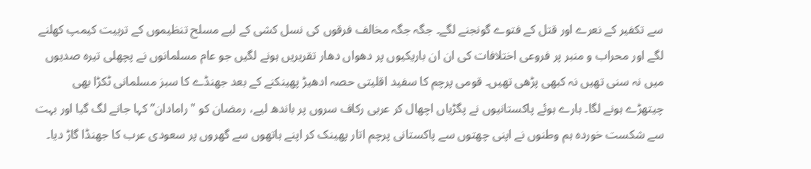سے تکفیر کے نعرے اور قتل کے فتوے گونجنے لگے۔ جگہ جگہ مخالف فرقوں کی نسل کشی کے لیے مسلح تنظیموں کے تربیت کیمپ کھلنے لگے اور محراب و منبر پر فروعی اختلافات کی ان ان باریکیوں پر دھواں دھار تقریریں ہونے لگیں جو عام مسلمانوں نے پچھلی تیرہ صدیوں میں نہ سنی تھیں نہ کبھی پڑھی تھیں۔ قومی پرچم کا سفید اقلیتی حصہ ادھیڑ پھینکنے کے بعد جھنڈے کا سبز مسلمانی ٹکڑا بھی چیتھڑے ہونے لگا۔ ہارے ہوئے پاکستانیوں نے پگڑیاں اچھال کر عربی رکاف سروں پر باندھ لیے، رمضان کو "رامادان” کہا جانے لگ گیا اور بہت سے شکست خوردہ ہم وطنوں نے اپنی چھتوں سے پاکستانی پرچم اتار پھینک کر اپنے ہاتھوں سے گھروں پر سعودی عرب کا جھنڈا گاڑ دیا۔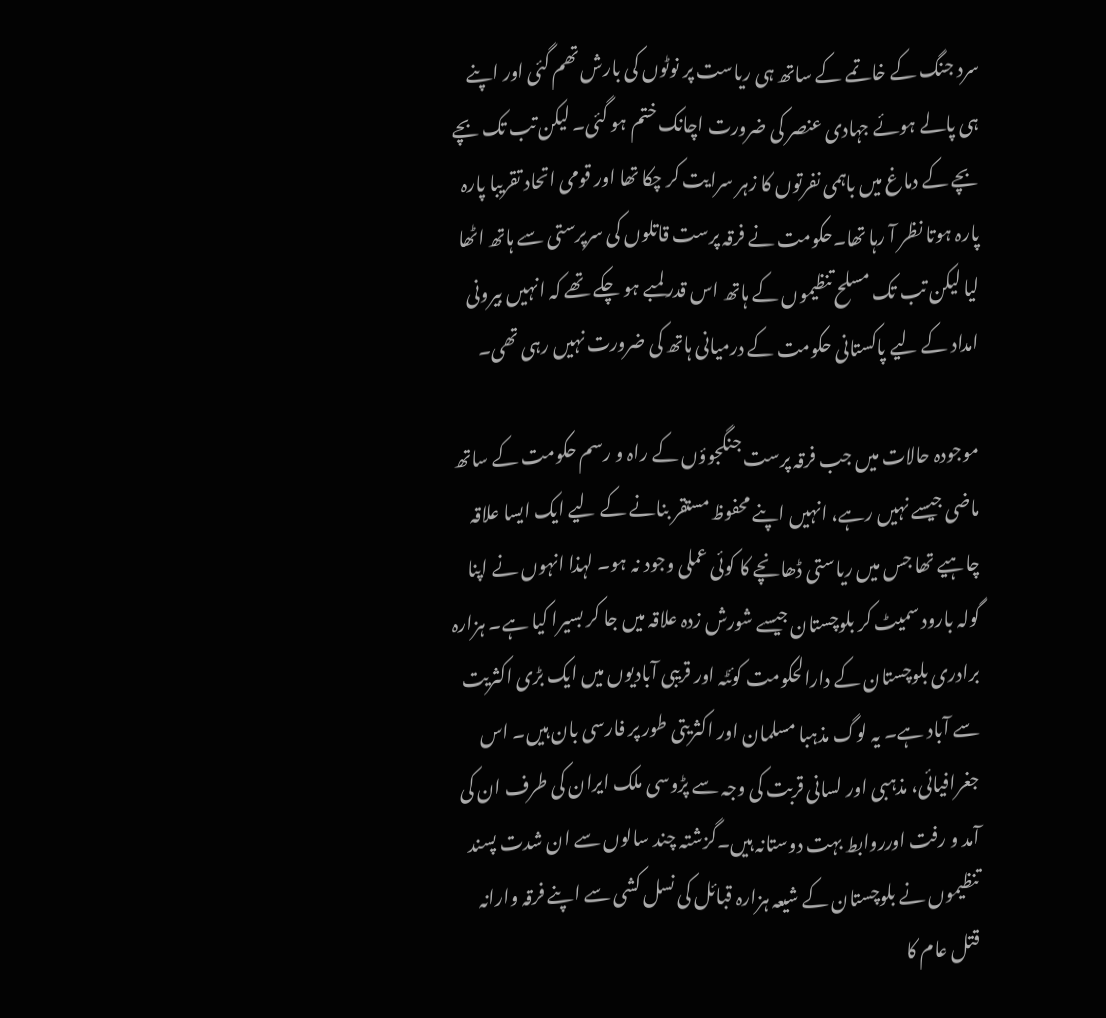سرد جنگ کے خاتمے کے ساتھ ہی ریاست پر نوٹوں کی بارش تھم گئی اور اپنے ہی پالے ہوئے جہادی عنصر کی ضرورت اچانک ختم ہو گئی۔ لیکن تب تک بچے بچے کے دماغ میں باہمی نفرتوں کا زہر سرایت کر چکا تھا اور قومی اتحاد تقریبا پارہ پارہ ہوتا نظر آ رہا تھا۔حکومت نے فرقہ پرست قاتلوں کی سرپرستی سے ہاتھ اٹھا لیا لیکن تب تک مسلح تنظیموں کے ہاتھ اس قدر لمبے ہو چکے تھے کہ انہیں بیرونی امداد کے لیے پاکستانی حکومت کے درمیانی ہاتھ کی ضرورت نہیں رہی تھی۔

موجودہ حالات میں جب فرقہ پرست جنگجوؤں کے راہ و رسم حکومت کے ساتھ ماضی جیسے نہیں رہے، انہیں اپنے محفوظ مستقر بنانے کے لیے ایک ایسا علاقہ چاہیے تھا جس میں ریاستی ڈھانچے کا کوئی عملی وجود نہ ہو۔ لہذا انہوں نے اپنا گولہ بارود سمیٹ کر بلوچستان جیسے شورش زدہ علاقہ میں جا کر بسیرا کیا ہے۔ ہزارہ برادری بلوچستان کے دارالحکومت کوئٹہ اور قریبی آبادیوں میں ایک بڑی اکثریت سے آباد ہے۔ یہ لوگ مذہبا مسلمان اور اکثریتی طور پر فارسی بان ہیں۔ اس جغرافیائی، مذہبی اور لسانی قربت کی وجہ سے پڑوسی ملک ایران کی طرف ان کی آمد و رفت اورروابط بہت دوستانہ ہیں۔گزشتہ چند سالوں سے ان شدت پسند تنظیموں نے بلوچستان کے شیعہ ہزارہ قبائل کی نسل کشی سے اپنے فرقہ وارانہ قتل عام کا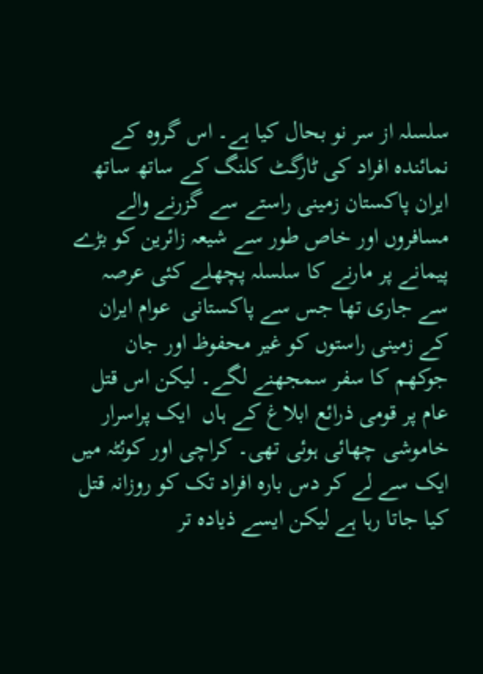سلسلہ از سر نو بحال کیا ہے۔ اس گروہ کے نمائندہ افراد کی ٹارگٹ کلنگ کے ساتھ ساتھ ایران پاکستان زمینی راستے سے گزرنے والے مسافروں اور خاص طور سے شیعہ زائرین کو بڑے پیمانے پر مارنے کا سلسلہ پچھلے کئی عرصہ سے جاری تھا جس سے پاکستانی  عوام ایران کے زمینی راستوں کو غیر محفوظ اور جان جوکھم کا سفر سمجھنے لگے۔ لیکن اس قتل عام پر قومی ذرائع ابلاغ کے ہاں  ایک پراسرار خاموشی چھائی ہوئی تھی۔ کراچی اور کوئٹہ میں ایک سے لے کر دس بارہ افراد تک کو روزانہ قتل کیا جاتا رہا ہے لیکن ایسے ذیادہ تر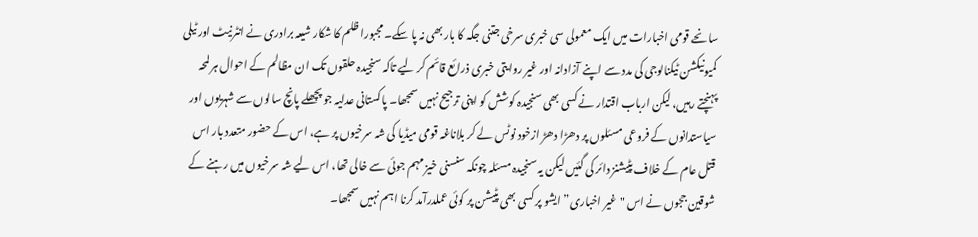سانحے قومی اخبارات میں ایک معمولی سی خبری سرخی جتنی جگہ کا بار بھی نہ پا سکے۔ مجبورا ظلم کا شکار شیعہ برادری نے انٹرنیٹ اور ٹیلی کمیونیکشن ٹیکنالوجی کی مدد سے اپنے آزادانہ اور غیر روایتی خبری ذرائع قائم کر لیے تاکہ سنجیدہ حلقوں تک ان مظالم کے احوال ہر لمحہ پہنچتے رہیں، لیکن ارباب اقتدار نے کسی بھی سنجیدہ کوشش کو اپنی ترجیح نہیں سمجھا۔ پاکستانی عدلیہ جو پچھلے پانچ سالوں سے شہریوں اور سیاستدانوں کے فروعی مسئلوں پر دھڑا دھڑ ازخود نوٹس لے کر بلاناغہ قومی میڈیا کی شہ سرخیوں پر ہے، اس کے حضور متعدد بار اس قتل عام کے خلاف پٹیشنز دائر کی گئیں لیکن یہ سنجیدہ مسئلہ چونکہ سنسنی خیز مہم جوئی سے خالی تھا، اس لیے شہ سرخیوں میں رہنے کے شوقین ججوں نے اس "غیر اخباری” ایشو پر کسی بھی پٹیشن پر کوئی عملدرآمد کرنا اہم نہیں سمجھا۔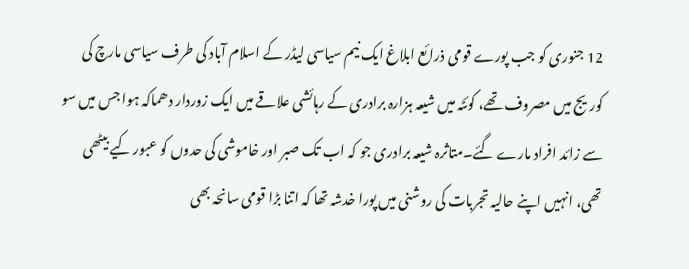12 جنوری کو جب پورے قومی ذرائع ابلاغ ایک نیم سیاسی لیڈر کے اسلام آباد کی طرف سیاسی مارچ کی کوریج میں مصروف تھے، کوئٹہ میں شیعہ ہزارہ برادری کے رہائشی علاقے میں ایک زوردار دھماکہ ہوا جس میں سو سے زائد افراد مارے گئے۔متاثرہ شیعہ برادری جو کہ اب تک صبر اور خاموشی کی حدوں کو عبور کیے بیٹھی تھی، انہیں اپنے حالیہ تجربات کی روشنی میں پورا خدشہ تھا کہ اتنا بڑا قومی سانحہ بھی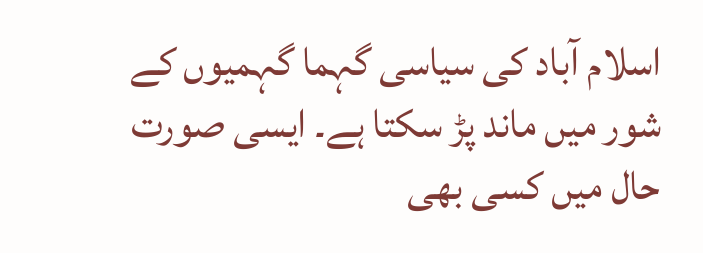اسلام آباد کی سیاسی گہما گہمیوں کے شور میں ماند پڑ سکتا ہے۔ ایسی صورت حال میں کسی بھی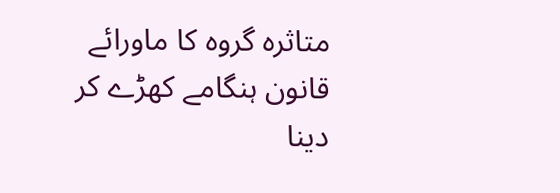متاثرہ گروہ کا ماورائے قانون ہنگامے کھڑے کر دینا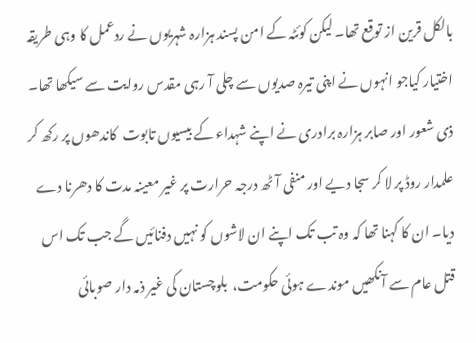بالکل قرین از توقع تھا۔ لیکن کوئٹہ کے امن پسند ہزارہ شہریوں نے ردعمل کا وہی طریقہ اختیار کیاجو انہوں نے اپنی تیرہ صدیوں سے چلی آ رہی مقدس روایت سے سیکھا تھا۔ ذی شعور اور صابر ہزارہ برادری نے اپنے شہداء کے بیسیوں تابوت  کاندھوں پر رکھ کر علمدار روڈ پر لا کر سجا دیے اور منفی آٹھ درجہ حرارت پر غیر معینہ مدت کا دھرنا دے دیا۔ ان کا کہنا تھا کہ وہ تب تک اپنے ان لاشوں کو نہیں دفنائیں گے جب تک اس قتل عام سے آنکھیں موندے ہوئی حکومت،  بلوچستان کی غیر ذمہ دار صوبائی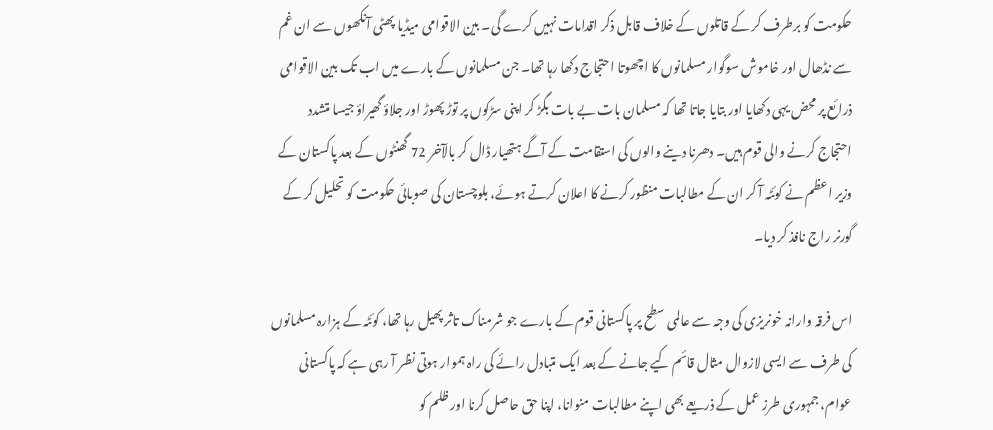حکومت کو برطرف کر کے قاتلوں کے خلاف قابل ذکر اقدامات نہیں کرے گی۔ بین الاقوامی میڈیا پھٹی آنکھوں سے ان غم سے نڈھال اور خاموش سوگوار مسلمانوں کا اچھوتا احتجاج دکھا رہا تھا۔ جن مسلمانوں کے بارے میں اب تک بین الاقوامی ذرائع پر محض یہی دکھایا اور بتایا جاتا تھا کہ مسلمان بات بے بات بگڑ کر اپنی سڑکوں پر توڑ پھوڑ اور جلاؤ گھیراؤ جیسا متشدد احتجاج کرنے والی قوم ہیں۔ دھرنا دینے والوں کی استقامت کے آگے ہتھیار ڈال کر بالآخر 72 گھنٹوں کے بعد پاکستان کے وزیر اعظم نے کوئٹہ آ کر ان کے مطالبات منظور کرنے کا اعلان کرتے ہوئے، بلوچستان کی صوبائی حکومت کو تحلیل کر کے گورنر راج نافذ کر دیا۔

اس فرقہ وارانہ خونریزی کی وجہ سے عالمی سطح پر پاکستانی قوم کے بارے جو شرمناک تاثر پھیل رہا تھا، کوئٹہ کے ہزارہ مسلمانوں کی طرف سے ایسی لازوال مثال قائم کیے جانے کے بعد ایک متبادل رائے کی راہ ہموار ہوتی نظر آ رہی ہے کہ پاکستانی عوام، جمہوری طرز عمل کے ذریعے بھی اپنے مطالبات منوانا، اپنا حق حاصل کرنا اور ظلم کو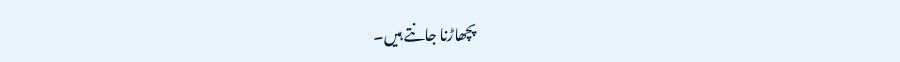پچھاڑنا جانتے ہیں۔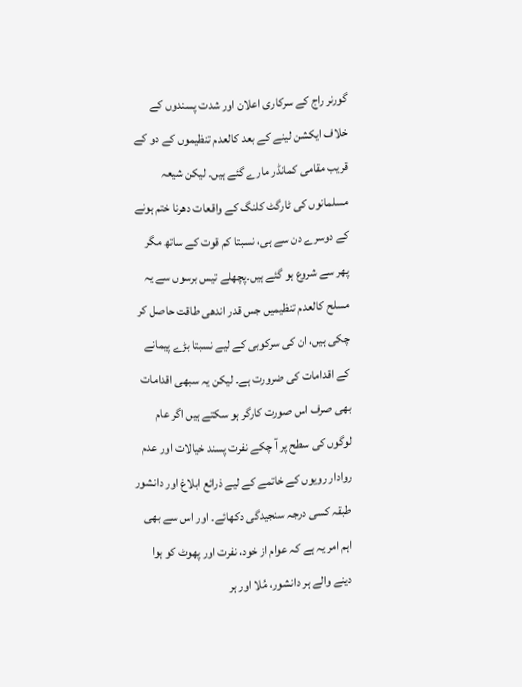گورنر راج کے سرکاری اعلان اور شدت پسندوں کے خلاف ایکشن لینے کے بعد کالعدم تنظیموں کے دو کے قریب مقامی کمانڈر مارے گئے ہیں۔ لیکن شیعہ مسلمانوں کی ٹارگٹ کلنگ کے واقعات دھرنا ختم ہونے کے دوسرے دن سے ہی، نسبتا کم قوت کے ساتھ مگر پھر سے شروع ہو گئے ہیں۔پچھلے تیس برسوں سے یہ مسلح کالعدم تنظیمیں جس قدر اندھی طاقت حاصل کر چکی ہیں، ان کی سرکوبی کے لیے نسبتا بڑے پیمانے کے اقدامات کی ضرورت ہے۔ لیکن یہ سبھی اقدامات بھی صرف اس صورت کارگر ہو سکتے ہیں اگر عام لوگوں کی سطح پر آ چکے نفرت پسند خیالات اور عدم روادار رویوں کے خاتمے کے لیے ذرائع ابلاغ اور دانشور طبقہ کسی درجہ سنجیدگی دکھائے۔ اور اس سے بھی اہم امر یہ ہے کہ عوام از خود، نفرت اور پھوٹ کو ہوا دینے والے ہر دانشور، مُلا اور ہر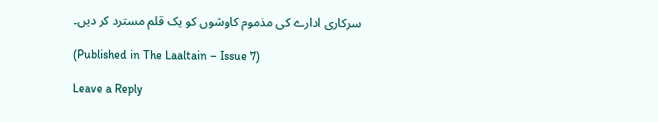سرکاری ادارے کی مذموم کاوشوں کو یک قلم مسترد کر دیں۔

(Published in The Laaltain – Issue 7)

Leave a Reply